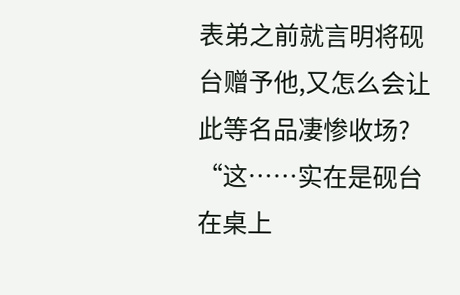表弟之前就言明将砚台赠予他,又怎么会让此等名品凄惨收场?
“这……实在是砚台在桌上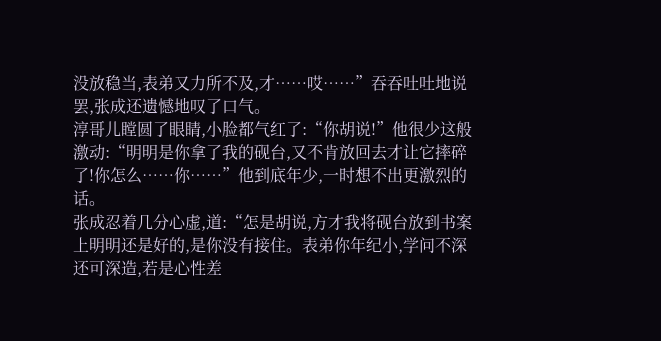没放稳当,表弟又力所不及,才……哎……”吞吞吐吐地说罢,张成还遗憾地叹了口气。
淳哥儿瞠圆了眼睛,小脸都气红了:“你胡说!”他很少这般激动:“明明是你拿了我的砚台,又不肯放回去才让它摔碎了!你怎么……你……”他到底年少,一时想不出更激烈的话。
张成忍着几分心虚,道:“怎是胡说,方才我将砚台放到书案上明明还是好的,是你没有接住。表弟你年纪小,学问不深还可深造,若是心性差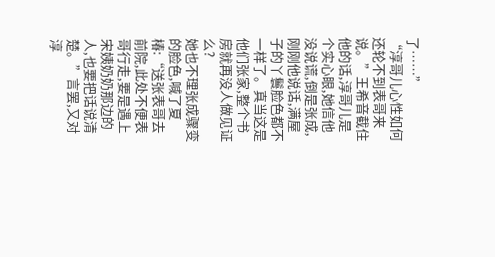了……”
“淳哥儿心性如何还轮不到表哥来说。”王希音截住他的话,淳哥儿是个实心眼,她信他没说谎,倒是张成,刚刚他说话,满屋子的丫鬟脸色都不一样了。真当这是他们张家,整个书房就再没人做见证么?
她也不理张成骤变的脸色,喊了夏椿:“送张表哥去前院,此处不便表哥行走,要是遇上宋姨奶奶那边的人,也要把话说清楚。”言罢,又对淳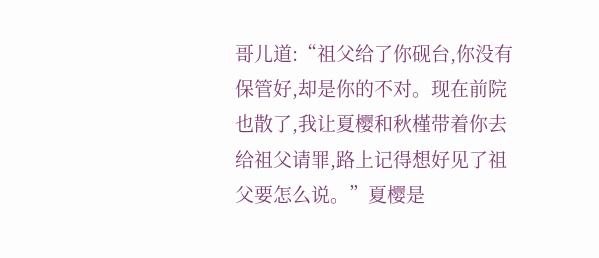哥儿道:“祖父给了你砚台,你没有保管好,却是你的不对。现在前院也散了,我让夏樱和秋槿带着你去给祖父请罪,路上记得想好见了祖父要怎么说。”夏樱是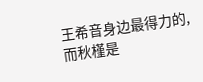王希音身边最得力的,而秋槿是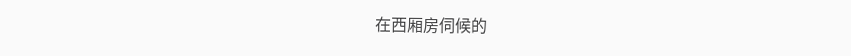在西厢房伺候的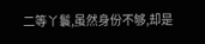二等丫鬟,虽然身份不够,却是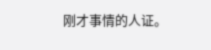刚才事情的人证。